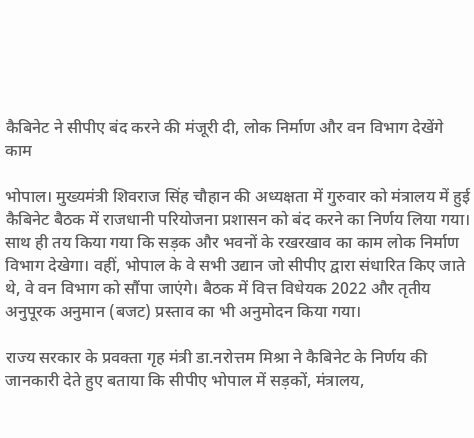कैबिनेट ने सीपीए बंद करने की मंजूरी दी, लोक निर्माण और वन विभाग देखेंगे काम

भोपाल। मुख्यमंत्री शिवराज सिंह चौहान की अध्यक्षता में गुरुवार को मंत्रालय में हुई कैबिनेट बैठक में राजधानी परियोजना प्रशासन को बंद करने का निर्णय लिया गया। साथ ही तय किया गया कि सड़क और भवनों के रखरखाव का काम लोक निर्माण विभाग देखेगा। वहीं, भोपाल के वे सभी उद्यान जो सीपीए द्वारा संधारित किए जाते थे, वे वन विभाग को सौंपा जाएंगे। बैठक में वित्त विधेयक 2022 और तृतीय अनुपूरक अनुमान (बजट) प्रस्ताव का भी अनुमोदन किया गया।

राज्य सरकार के प्रवक्ता गृह मंत्री डा.नरोत्तम मिश्रा ने कैबिनेट के निर्णय की जानकारी देते हुए बताया कि सीपीए भोपाल में सड़कों, मंत्रालय,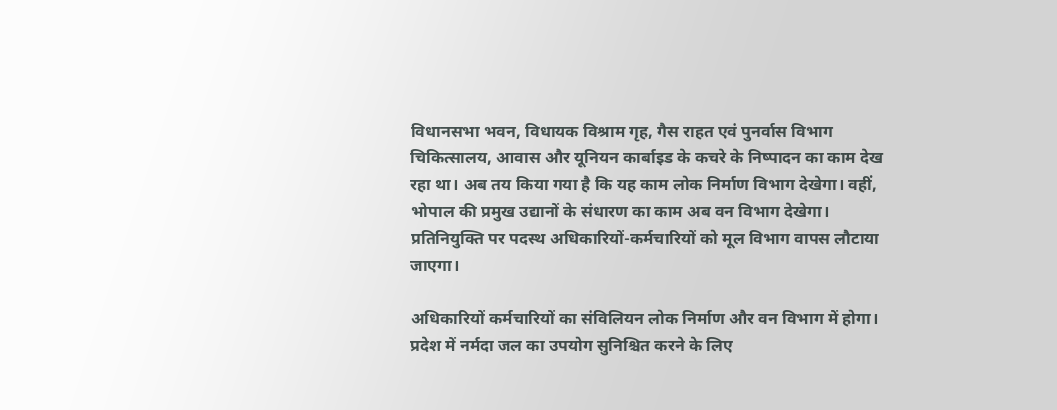विधानसभा भवन, विधायक विश्राम गृह, गैस राहत एवं पुनर्वास विभाग चिकित्सालय, आवास और यूनियन कार्बाइड के कचरे के निष्पादन का काम देख रहा था। अब तय किया गया है कि यह काम लोक निर्माण विभाग देखेगा। वहीं, भोपाल की प्रमुख उद्यानों के संधारण का काम अब वन विभाग देखेगा। प्रतिनियुक्ति पर पदस्थ अधिकारियों-कर्मचारियों को मूल विभाग वापस लौटाया जाएगा।

अधिकारियों कर्मचारियों का संविलियन लोक निर्माण और वन विभाग में होगा। प्रदेश में नर्मदा जल का उपयोग सुनिश्चित करने के लिए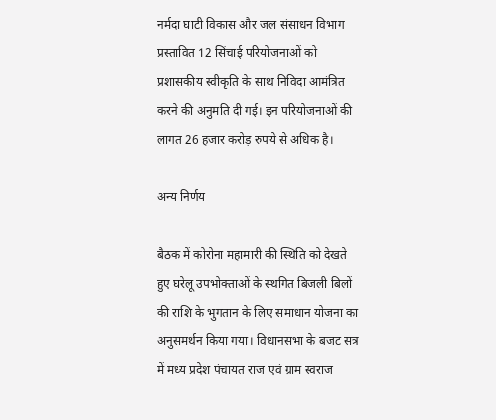नर्मदा घाटी विकास और जल संसाधन विभाग प्रस्तावित 12 सिंचाई परियोजनाओं को प्रशासकीय स्वीकृति के साथ निविदा आमंत्रित करने की अनुमति दी गई। इन परियोजनाओं की लागत 26 हजार करोड़ रुपये से अधिक है।

अन्य निर्णय

बैठक में कोरोना महामारी की स्थिति को देखते हुए घरेलू उपभोक्ताओं के स्थगित बिजली बिलों की राशि के भुगतान के लिए समाधान योजना का अनुसमर्थन किया गया। विधानसभा के बजट सत्र में मध्य प्रदेश पंचायत राज एवं ग्राम स्वराज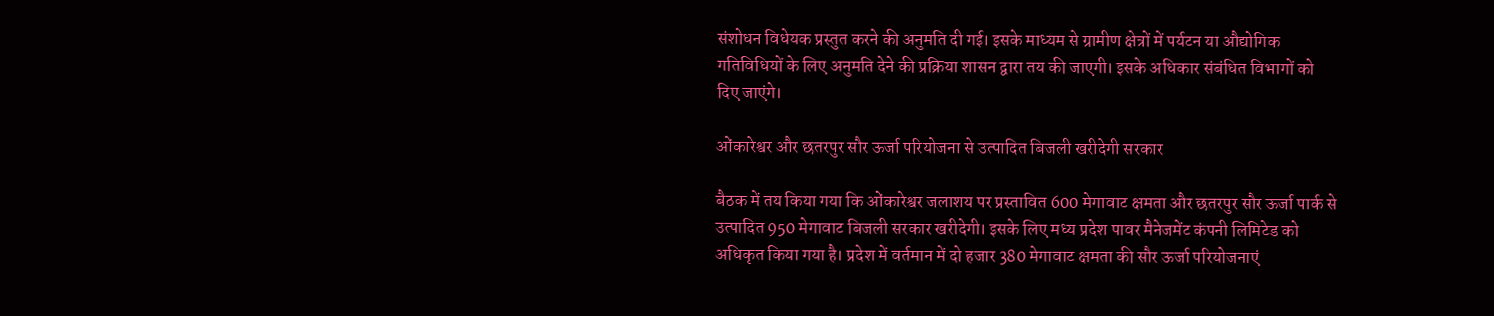संशोधन विधेयक प्रस्तुत करने की अनुमति दी गई। इसके माध्यम से ग्रामीण क्षेत्रों में पर्यटन या औद्योगिक गतिविधियों के लिए अनुमति देने की प्रक्रिया शासन द्वारा तय की जाएगी। इसके अधिकार संबंधित विभागों को दिए जाएंगे।

ओंकारेश्वर और छतरपुर सौर ऊर्जा परियोजना से उत्पादित बिजली खरीदेगी सरकार

बैठक में तय किया गया कि ओंकारेश्वर जलाशय पर प्रस्तावित 600 मेगावाट क्षमता और छतरपुर सौर ऊर्जा पार्क से उत्पादित 950 मेगावाट बिजली सरकार खरीदेगी। इसके लिए मध्य प्रदेश पावर मैनेजमेंट कंपनी लिमिटेड को अधिकृत किया गया है। प्रदेश में वर्तमान में दो हजार 380 मेगावाट क्षमता की सौर ऊर्जा परियोजनाएं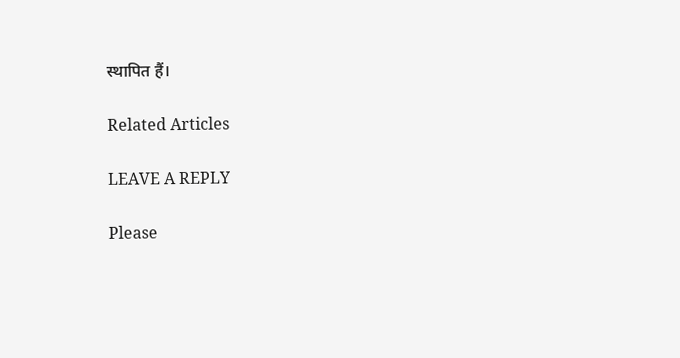स्थापित हैं।

Related Articles

LEAVE A REPLY

Please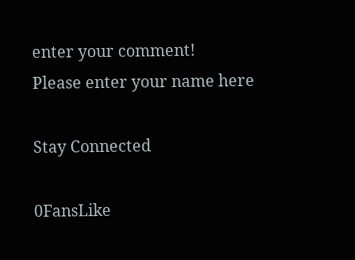enter your comment!
Please enter your name here

Stay Connected

0FansLike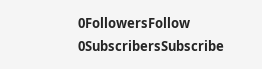0FollowersFollow
0SubscribersSubscribe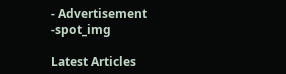- Advertisement -spot_img

Latest Articles